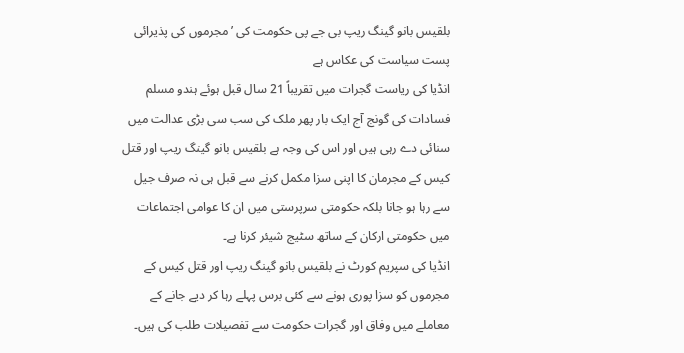بلقیس بانو گینگ ریپ بی جے پی حکومت کی ’مجرموں کی پذیرائی پست سیاست کی عکاس ہے
انڈیا کی ریاست گجرات میں تقریباً 21 سال قبل ہوئے ہندو مسلم فسادات کی گونج آج ایک بار پھر ملک کی سب سی بڑی عدالت میں سنائی دے رہی ہیں اور اس کی وجہ ہے بلقیس بانو گینگ ریپ اور قتل کیس کے مجرمان کا اپنی سزا مکمل کرنے سے قبل ہی نہ صرف جیل سے رہا ہو جانا بلکہ حکومتی سرپرستی میں ان کا عوامی اجتماعات میں حکومتی ارکان کے ساتھ سٹیج شیئر کرنا ہے۔
انڈیا کی سپریم کورٹ نے بلقیس بانو گینگ ریپ اور قتل کیس کے مجرموں کو سزا پوری ہونے سے کئی برس پہلے رہا کر دیے جانے کے معاملے میں وفاق اور گجرات حکومت سے تفصیلات طلب کی ہیں۔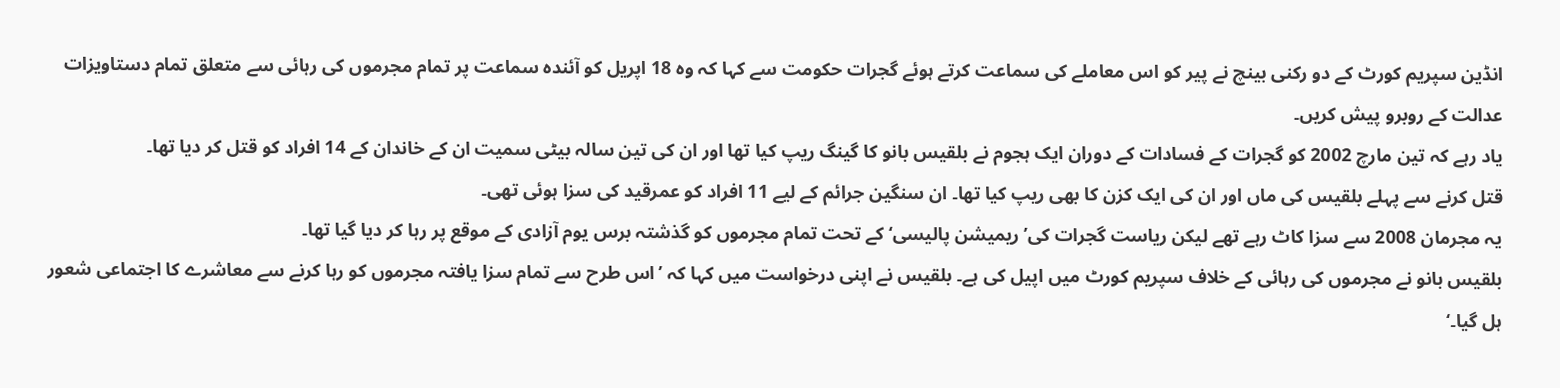انڈین سپریم کورٹ کے دو رکنی بینچ نے پیر کو اس معاملے کی سماعت کرتے ہوئے گجرات حکومت سے کہا کہ وہ 18 اپریل کو آئندہ سماعت پر تمام مجرموں کی رہائی سے متعلق تمام دستاویزات عدالت کے روبرو پیش کریں۔
یاد رہے کہ تین مارچ 2002 کو گجرات کے فسادات کے دوران ایک ہجوم نے بلقیس بانو کا گینگ ریپ کیا تھا اور ان کی تین سالہ بیٹی سمیت ان کے خاندان کے 14 افراد کو قتل کر دیا تھا۔
قتل کرنے سے پہلے بلقیس کی ماں اور ان کی ایک کزن کا بھی ریپ کیا تھا۔ ان سنگین جرائم کے لیے 11 افراد کو عمرقید کی سزا ہوئی تھی۔
یہ مجرمان 2008 سے سزا کاٹ رہے تھے لیکن ریاست گجرات کی’ریمیشن پالیسی‘ کے تحت تمام مجرموں کو گذشتہ برس یوم آزادی کے موقع پر رہا کر دیا گیا تھا۔
بلقیس بانو نے مجرموں کی رہائی کے خلاف سپریم کورٹ میں اپیل کی ہے۔ بلقیس نے اپنی درخواست میں کہا کہ ’اس طرح سے تمام سزا یافتہ مجرموں کو رہا کرنے سے معاشرے کا اجتماعی شعور ہل گیا۔‘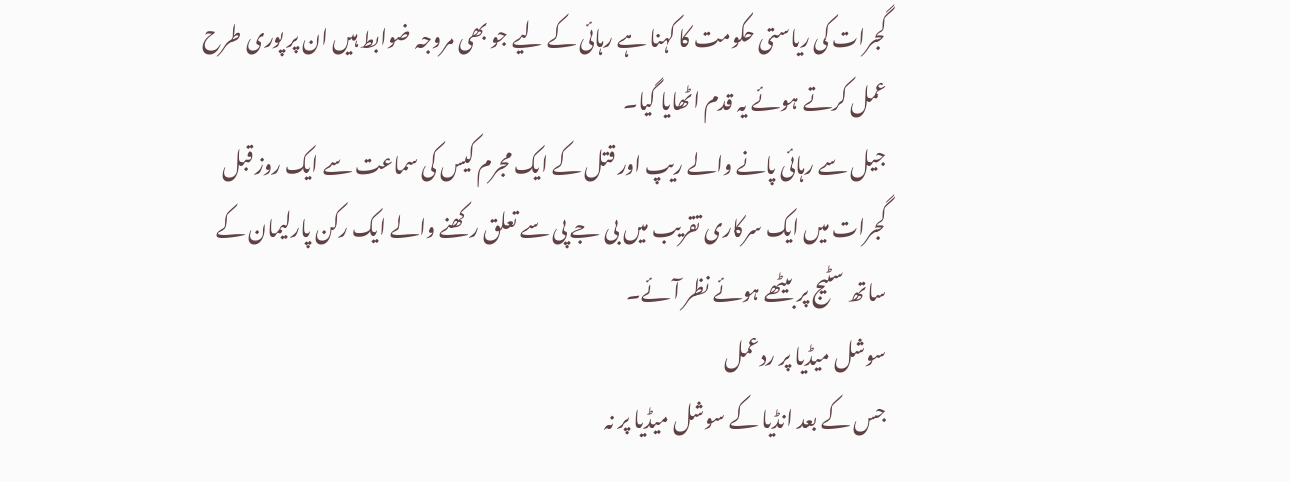گجرات کی ریاستی حکومت کا کہنا ہے رہائی کے لیے جو بھی مروجہ ضوابط ہیں ان پر پوری طرح عمل کرتے ہوئے یہ قدم اٹھایا گیا۔
جیل سے رہائی پانے والے ریپ اور قتل کے ایک مجرم کیس کی سماعت سے ایک روز قبل گجرات میں ایک سرکاری تقریب میں بی جے پی سے تعلق رکھنے والے ایک رکن پارلیمان کے ساتھ سٹیج پر بیٹھے ہوئے نظر آئے۔
سوشل میڈیا پر ردعمل
جس کے بعد انڈیا کے سوشل میڈیا پر نہ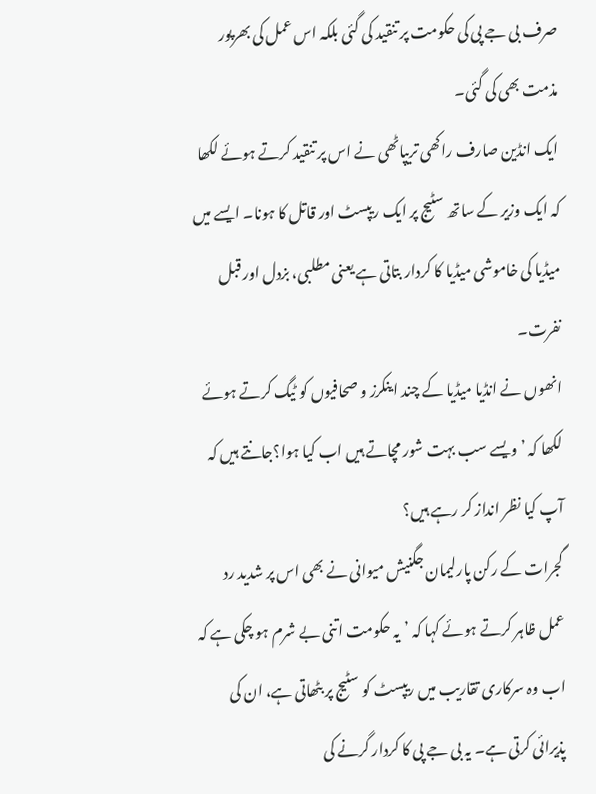صرف بی جے پی کی حکومت پر تنقید کی گئی بلکہ اس عمل کی بھرپور مذمت بھی کی گئی۔
ایک انڈین صارف راکھی تریپاٹھی نے اس پر تنقید کرتے ہوئے لکھا کہ ایک وزیر کے ساتھ سٹیج پر ایک ریپسٹ اور قاتل کا ہونا۔ ایسے میں میڈیا کی خاموشی میڈیا کا کردار بتاتی ہے یعنی مطلبی، بزدل اور قبل نفرت۔
انھوں نے انڈیا میڈیا کے چند اینکرز و صحافیوں کو ٹیگ کرتے ہوئے لکھا کہ ’ویسے سب بہت شور مچاتے ہیں اب کیا ہوا؟جانتے ہیں کہ آپ کیا نظر انداز کر رہے ہیں؟
گجرات کے رکن پارلیمان جگنیش میوانی نے بھی اس پر شدید رد عمل ظاہر کرتے ہوئے کہا کہ ’یہ حکومت اتنی بے شرم ہو چکی ہے کہ اب وہ سرکاری تقاریب میں ریپسٹ کو سٹیج پر بٹھاتی ہے، ان کی پذیرائی کرتی ہے۔ یہ بی جے پی کا کردار گرنے کی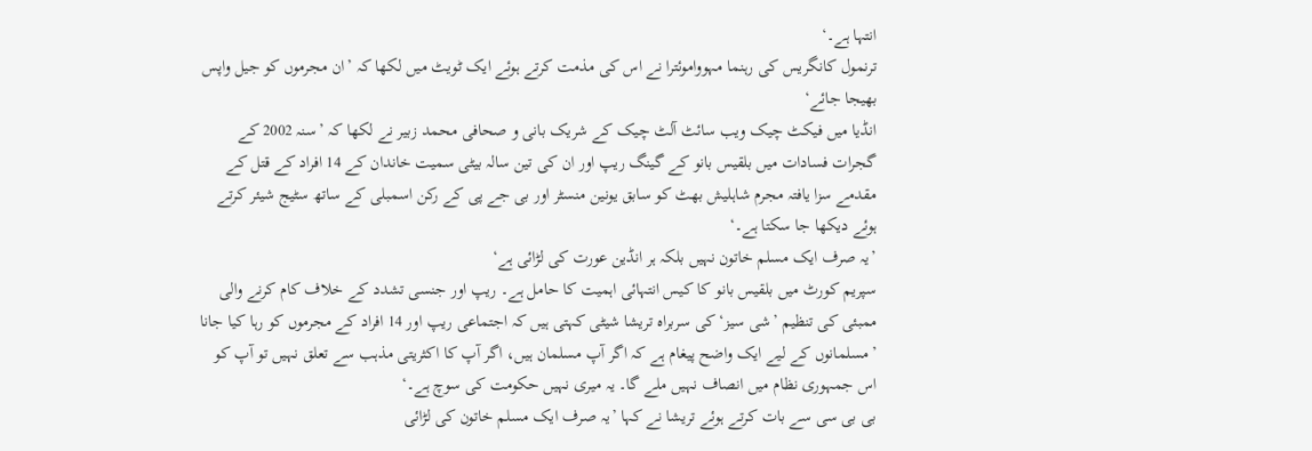انتہا ہے۔‘
ترنمول کانگریس کی رہنما مہوواموئترا نے اس کی مذمت کرتے ہوئے ایک ٹویٹ میں لکھا کہ ’ان مجرموں کو جیل واپس بھیجا جائے‘
انڈیا میں فیکٹ چیک ویب سائٹ آلٹ چیک کے شریک بانی و صحافی محمد زبیر نے لکھا کہ ’سنہ 2002 کے گجرات فسادات میں بلقیس بانو کے گینگ ریپ اور ان کی تین سالہ بیٹی سمیت خاندان کے 14 افراد کے قتل کے مقدمے سزا یافتہ مجرم شاہلیش بھٹ کو سابق یونین منسٹر اور بی جے پی کے رکن اسمبلی کے ساتھ سٹیج شیئر کرتے ہوئے دیکھا جا سکتا ہے۔‘
’یہ صرف ایک مسلم خاتون نہیں بلکہ ہر انڈین عورت کی لڑائی ہے‘
سپریم کورٹ میں بلقیس بانو کا کیس انتہائی اہمیت کا حامل ہے۔ ریپ اور جنسی تشدد کے خلاف کام کرنے والی ممبئی کی تنظیم ’شی سیز‘ کی سربراہ تریشا شیٹی کہتی ہیں کہ اجتماعی ریپ اور 14 افراد کے مجرموں کو رہا کیا جانا ’مسلمانوں کے لیے ایک واضح پیغام ہے کہ اگر آپ مسلمان ہیں، اگر آپ کا اکثریتی مذہب سے تعلق نہیں تو آپ کو اس جمہوری نظام میں انصاف نہیں ملے گا۔ یہ میری نہیں حکومت کی سوچ ہے۔‘
بی بی سی سے بات کرتے ہوئے تریشا نے کہا ’یہ صرف ایک مسلم خاتون کی لڑائی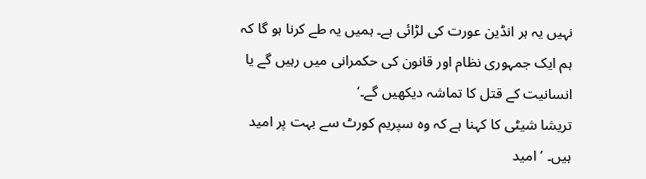نہیں یہ ہر انڈین عورت کی لڑائی ہے۔ ہمیں یہ طے کرنا ہو گا کہ ہم ایک جمہوری نظام اور قانون کی حکمرانی میں رہیں گے یا انسانیت کے قتل کا تماشہ دیکھیں گے۔‘
تریشا شیٹی کا کہنا ہے کہ وہ سپریم کورٹ سے بہت پر امید ہیں۔ ’امید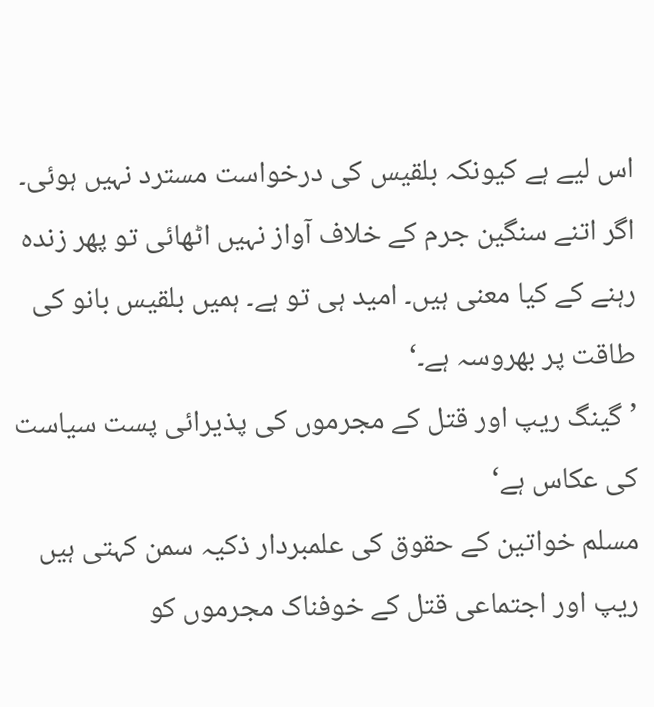اس لیے ہے کیونکہ بلقیس کی درخواست مسترد نہیں ہوئی۔ اگر اتنے سنگین جرم کے خلاف آواز نہیں اٹھائی تو پھر زندہ رہنے کے کیا معنی ہیں۔ امید ہی تو ہے۔ ہمیں بلقیس بانو کی طاقت پر بھروسہ ہے۔‘
’گینگ ریپ اور قتل کے مجرموں کی پذیرائی پست سیاست کی عکاس ہے‘
مسلم خواتین کے حقوق کی علمبردار ذکیہ سمن کہتی ہیں ریپ اور اجتماعی قتل کے خوفناک مجرموں کو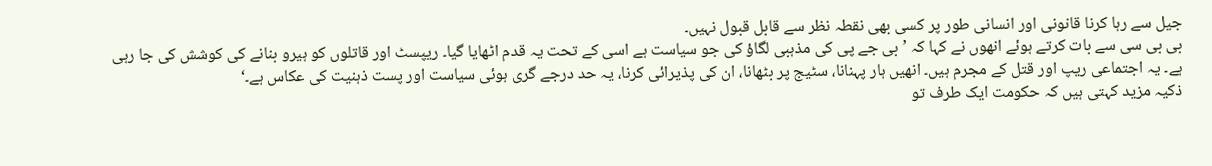جیل سے رہا کرنا قانونی اور انسانی طور پر کسی بھی نقطہ نظر سے قابل قبول نہیں۔
بی بی سی سے بات کرتے ہوئے انھوں نے کہا کہ ’بی جے پی کی مذہبی لگاؤ کی جو سیاست ہے اسی کے تحت یہ قدم اٹھایا گیا۔ ریپسٹ اور قاتلوں کو ہیرو بنانے کی کوشش کی جا رہی ہے۔ یہ اجتماعی ریپ اور قتل کے مجرم ہیں۔ انھیں ہار پہنانا، سٹیج پر بٹھانا، ان کی پذیرائی کرنا، یہ حد درجے گری ہوئی سیاست اور پست ذہنیت کی عکاس ہے۔‘
ذکیہ مزید کہتی ہیں کہ حکومت ایک طرف تو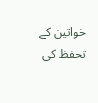خواتین کے تحفظ کی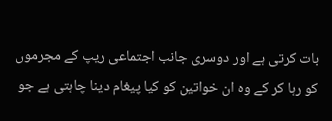بات کرتی ہے اور دوسری جانب اجتماعی ریپ کے مجرموں کو رہا کر کے وہ ان خواتین کو کیا پیغام دینا چاہتی ہے جو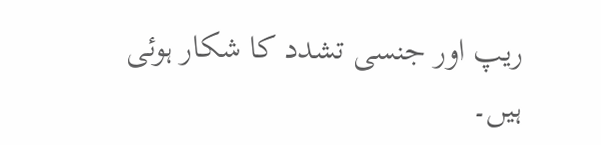ریپ اور جنسی تشدد کا شکار ہوئی ہیں۔